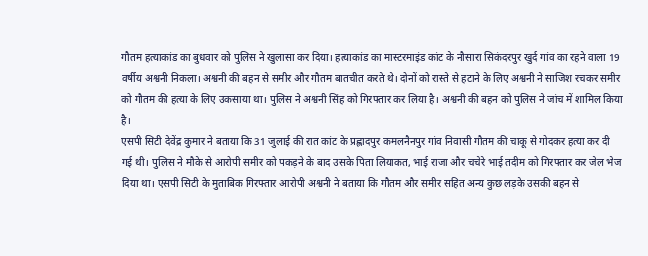गौतम हत्याकांड का बुधवार को पुलिस ने खुलासा कर दिया। हत्याकांड का मास्टरमाइंड कांट के नौसारा सिकंदरपुर खुर्द गांव का रहने वाला 19 वर्षीय अश्वनी निकला। अश्वनी की बहन से समीर और गौतम बातचीत करते थे। दोनों को रास्ते से हटाने के लिए अश्वनी ने साजिश रचकर समीर को गौतम की हत्या के लिए उकसाया था। पुलिस ने अश्वनी सिंह को गिरफ्तार कर लिया है। अश्वनी की बहन को पुलिस ने जांच में शामिल किया है।
एसपी सिटी देवेंद्र कुमार ने बताया कि 31 जुलाई की रात कांट के प्रह्लादपुर कमलनैनपुर गांव निवासी गौतम की चाकू से गोदकर हत्या कर दी गई थी। पुलिस ने मौके से आरोपी समीर को पकड़ने के बाद उसके पिता लियाकत, भाई राजा और चचेरे भाई तदीम को गिरफ्तार कर जेल भेज दिया था। एसपी सिटी के मुताबिक गिरफ्तार आरोपी अश्वनी ने बताया कि गौतम और समीर सहित अन्य कुछ लड़के उसकी बहन से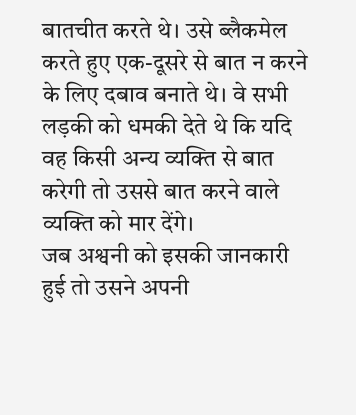बातचीत करते थे। उसे ब्लैकमेल करते हुए एक-दूसरे से बात न करने के लिए दबाव बनाते थे। वे सभी लड़की को धमकी देते थे कि यदि वह किसी अन्य व्यक्ति से बात करेगी तो उससे बात करने वाले व्यक्ति को मार देंगे।
जब अश्वनी को इसकी जानकारी हुई तो उसने अपनी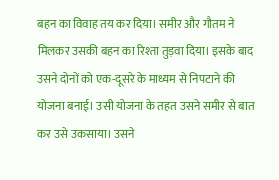बहन का विवाह तय कर दिया। समीर और गौतम ने मिलकर उसकी बहन का रिश्ता तुड़वा दिया। इसके बाद उसने दोनों को एक-दूसरे के माध्यम से निपटाने की योजना बनाई। उसी योजना के तहत उसने समीर से बात कर उसे उकसाया। उसने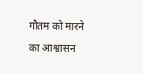गौतम को मारने का आश्वासन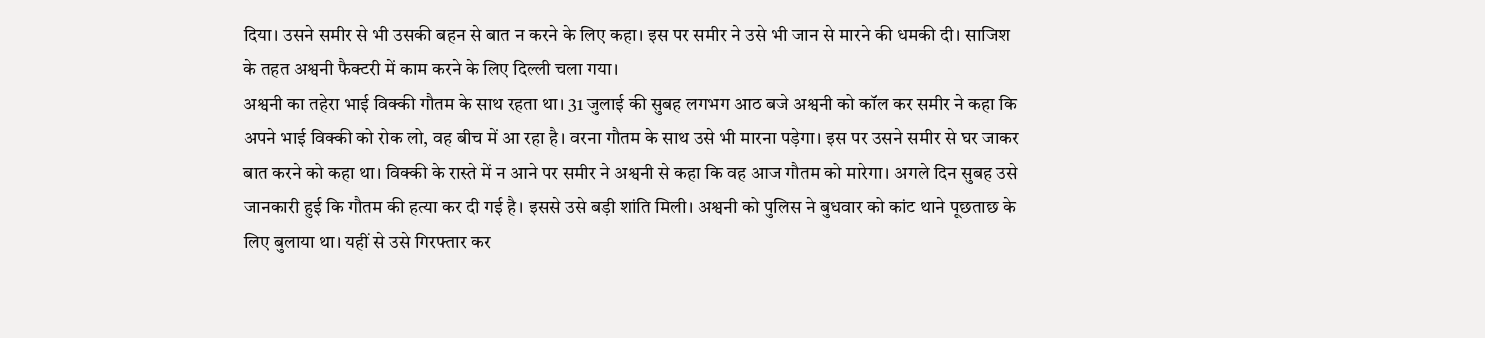दिया। उसने समीर से भी उसकी बहन से बात न करने के लिए कहा। इस पर समीर ने उसे भी जान से मारने की धमकी दी। साजिश के तहत अश्वनी फैक्टरी में काम करने के लिए दिल्ली चला गया।
अश्वनी का तहेरा भाई विक्की गौतम के साथ रहता था। 31 जुलाई की सुबह लगभग आठ बजे अश्वनी को कॉल कर समीर ने कहा कि अपने भाई विक्की को रोक लो, वह बीच में आ रहा है। वरना गौतम के साथ उसे भी मारना पड़ेगा। इस पर उसने समीर से घर जाकर बात करने को कहा था। विक्की के रास्ते में न आने पर समीर ने अश्वनी से कहा कि वह आज गौतम को मारेगा। अगले दिन सुबह उसे जानकारी हुई कि गौतम की हत्या कर दी गई है। इससे उसे बड़ी शांति मिली। अश्वनी को पुलिस ने बुधवार को कांट थाने पूछताछ के लिए बुलाया था। यहीं से उसे गिरफ्तार कर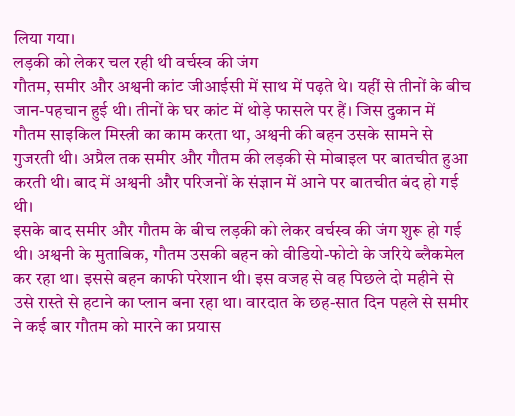लिया गया।
लड़की को लेकर चल रही थी वर्चस्व की जंग
गौतम, समीर और अश्वनी कांट जीआईसी में साथ में पढ़ते थे। यहीं से तीनों के बीच जान-पहचान हुई थी। तीनों के घर कांट में थोड़े फासले पर हैं। जिस दुकान में गौतम साइकिल मिस्त्री का काम करता था, अश्वनी की बहन उसके सामने से गुजरती थी। अप्रैल तक समीर और गौतम की लड़की से मोबाइल पर बातचीत हुआ करती थी। बाद में अश्वनी और परिजनों के संज्ञान में आने पर बातचीत बंद हो गई थी।
इसके बाद समीर और गौतम के बीच लड़की को लेकर वर्चस्व की जंग शुरू हो गई थी। अश्वनी के मुताबिक, गौतम उसकी बहन को वीडियो-फोटो के जरिये ब्लैकमेल कर रहा था। इससे बहन काफी परेशान थी। इस वजह से वह पिछले दो महीने से उसे रास्ते से हटाने का प्लान बना रहा था। वारदात के छह-सात दिन पहले से समीर ने कई बार गौतम को मारने का प्रयास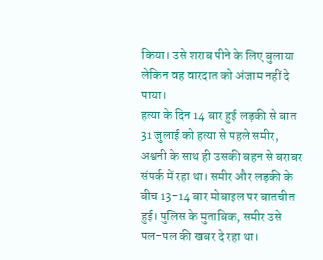किया। उसे शराब पीने के लिए बुलाया लेकिन वह वारदात को अंजाम नहीं दे पाया।
हत्या के दिन 14 बार हुई लड़की से बात
31 जुलाई को हत्या से पहले समीर, अश्वनी के साथ ही उसकी बहन से बराबर संपर्क में रहा था। समीर और लड़की के बीच 13-14 बार मोबाइल पर बातचीत हुई। पुलिस के मुताबिक, समीर उसे पल-पल की खबर दे रहा था।